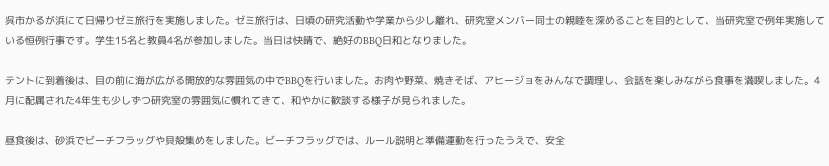呉市かるが浜にて日帰りゼミ旅行を実施しました。ゼミ旅行は、日頃の研究活動や学業から少し離れ、研究室メンバー同士の親睦を深めることを目的として、当研究室で例年実施している恒例行事です。学生15名と教員4名が参加しました。当日は快晴で、絶好のBBQ日和となりました。

テントに到着後は、目の前に海が広がる開放的な雰囲気の中でBBQを行いました。お肉や野菜、焼きそば、アヒージョをみんなで調理し、会話を楽しみながら食事を満喫しました。4月に配属された4年生も少しずつ研究室の雰囲気に慣れてきて、和やかに歓談する様子が見られました。

昼食後は、砂浜でビーチフラッグや貝殻集めをしました。ビーチフラッグでは、ルール説明と準備運動を行ったうえで、安全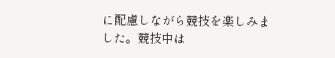に配慮しながら競技を楽しみました。競技中は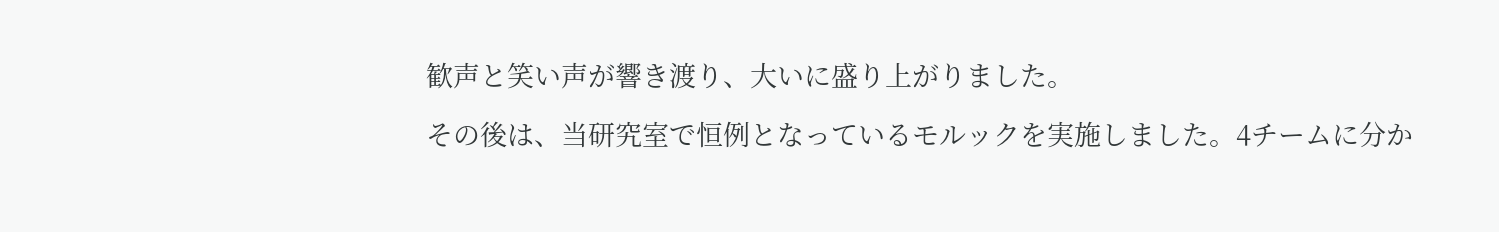歓声と笑い声が響き渡り、大いに盛り上がりました。

その後は、当研究室で恒例となっているモルックを実施しました。4チームに分か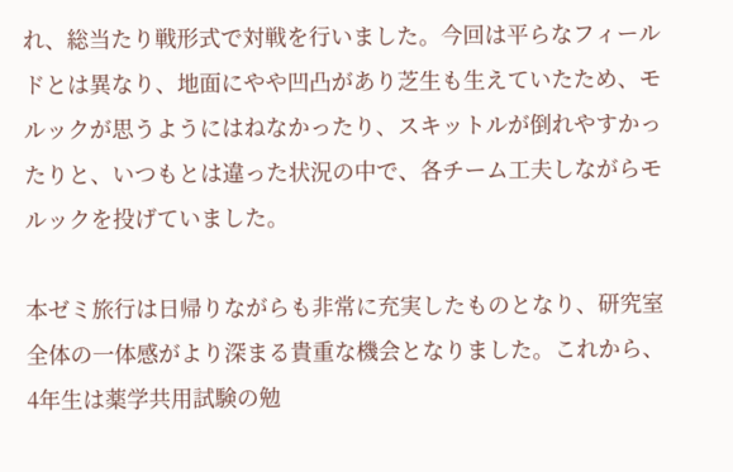れ、総当たり戦形式で対戦を行いました。今回は平らなフィールドとは異なり、地面にやや凹凸があり芝生も生えていたため、モルックが思うようにはねなかったり、スキットルが倒れやすかったりと、いつもとは違った状況の中で、各チーム工夫しながらモルックを投げていました。

本ゼミ旅行は日帰りながらも非常に充実したものとなり、研究室全体の一体感がより深まる貴重な機会となりました。これから、4年生は薬学共用試験の勉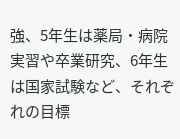強、5年生は薬局・病院実習や卒業研究、6年生は国家試験など、それぞれの目標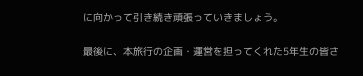に向かって引き続き頑張っていきましょう。

最後に、本旅行の企画・運営を担ってくれた5年生の皆さ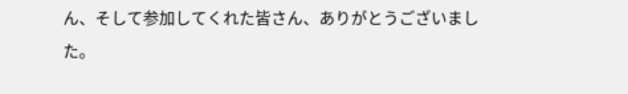ん、そして参加してくれた皆さん、ありがとうございました。